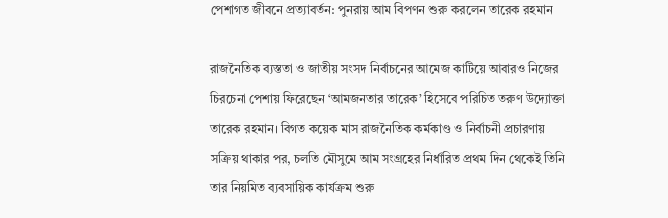পেশাগত জীবনে প্রত্যাবর্তন: পুনরায় আম বিপণন শুরু করলেন তারেক রহমান

রাজনৈতিক ব্যস্ততা ও জাতীয় সংসদ নির্বাচনের আমেজ কাটিয়ে আবারও নিজের চিরচেনা পেশায় ফিরেছেন ‘আমজনতার তারেক’ হিসেবে পরিচিত তরুণ উদ্যোক্তা তারেক রহমান। বিগত কয়েক মাস রাজনৈতিক কর্মকাণ্ড ও নির্বাচনী প্রচারণায় সক্রিয় থাকার পর, চলতি মৌসুমে আম সংগ্রহের নির্ধারিত প্রথম দিন থেকেই তিনি তার নিয়মিত ব্যবসায়িক কার্যক্রম শুরু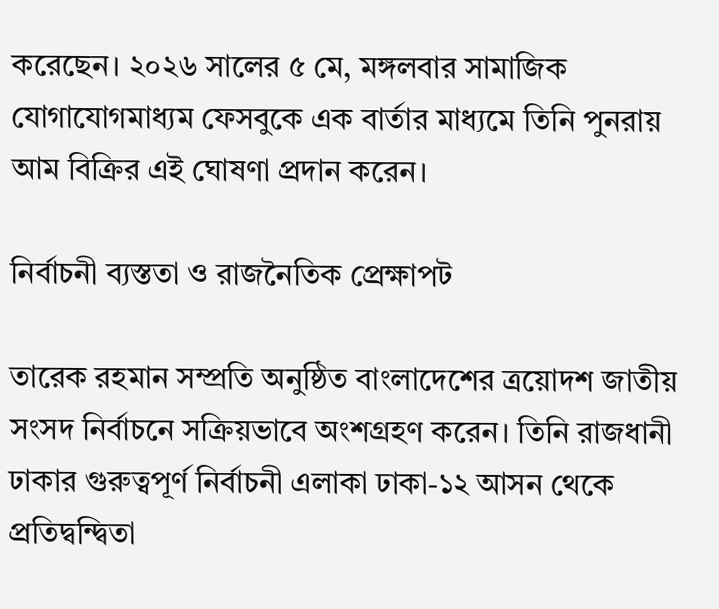করেছেন। ২০২৬ সালের ৫ মে, মঙ্গলবার সামাজিক যোগাযোগমাধ্যম ফেসবুকে এক বার্তার মাধ্যমে তিনি পুনরায় আম বিক্রির এই ঘোষণা প্রদান করেন।

নির্বাচনী ব্যস্ততা ও রাজনৈতিক প্রেক্ষাপট

তারেক রহমান সম্প্রতি অনুষ্ঠিত বাংলাদেশের ত্রয়োদশ জাতীয় সংসদ নির্বাচনে সক্রিয়ভাবে অংশগ্রহণ করেন। তিনি রাজধানী ঢাকার গুরুত্বপূর্ণ নির্বাচনী এলাকা ঢাকা-১২ আসন থেকে প্রতিদ্বন্দ্বিতা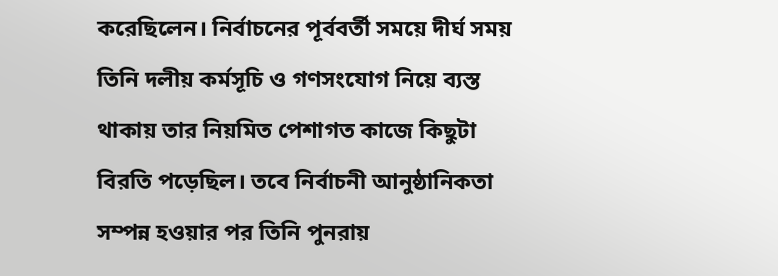করেছিলেন। নির্বাচনের পূর্ববর্তী সময়ে দীর্ঘ সময় তিনি দলীয় কর্মসূচি ও গণসংযোগ নিয়ে ব্যস্ত থাকায় তার নিয়মিত পেশাগত কাজে কিছুটা বিরতি পড়েছিল। তবে নির্বাচনী আনুষ্ঠানিকতা সম্পন্ন হওয়ার পর তিনি পুনরায়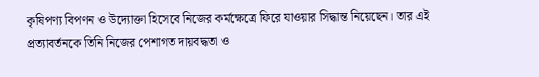কৃষিপণ্য বিপণন ও উদ্যোক্তা হিসেবে নিজের কর্মক্ষেত্রে ফিরে যাওয়ার সিদ্ধান্ত নিয়েছেন। তার এই প্রত্যাবর্তনকে তিনি নিজের পেশাগত দায়বদ্ধতা ও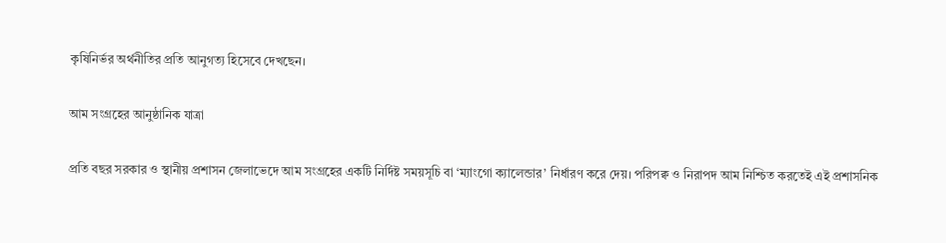কৃষিনির্ভর অর্থনীতির প্রতি আনুগত্য হিসেবে দেখছেন।

আম সংগ্রহের আনুষ্ঠানিক যাত্রা

প্রতি বছর সরকার ও স্থানীয় প্রশাসন জেলাভেদে আম সংগ্রহের একটি নির্দিষ্ট সময়সূচি বা ‘ম্যাংগো ক্যালেন্ডার’ নির্ধারণ করে দেয়। পরিপক্ব ও নিরাপদ আম নিশ্চিত করতেই এই প্রশাসনিক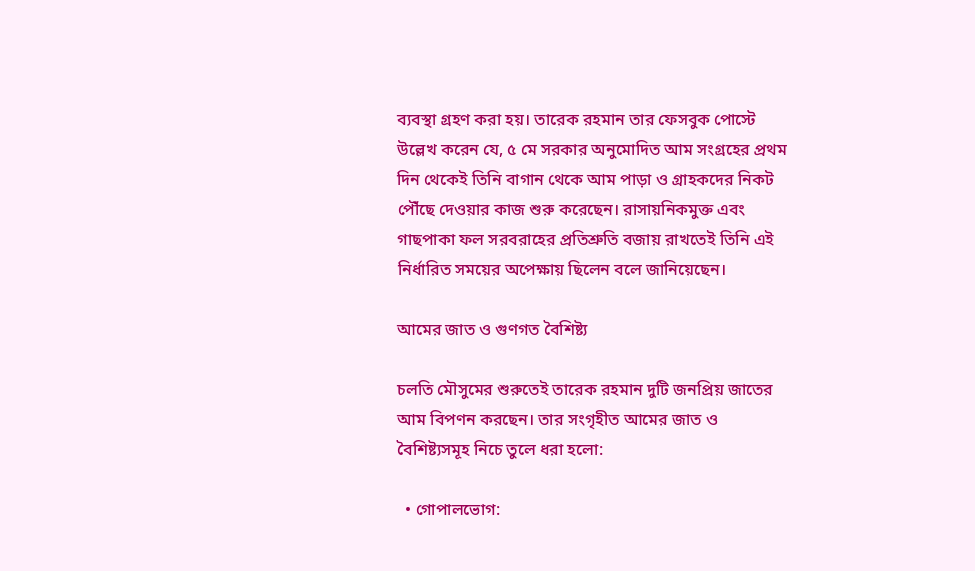ব্যবস্থা গ্রহণ করা হয়। তারেক রহমান তার ফেসবুক পোস্টে উল্লেখ করেন যে, ৫ মে সরকার অনুমোদিত আম সংগ্রহের প্রথম দিন থেকেই তিনি বাগান থেকে আম পাড়া ও গ্রাহকদের নিকট পৌঁছে দেওয়ার কাজ শুরু করেছেন। রাসায়নিকমুক্ত এবং গাছপাকা ফল সরবরাহের প্রতিশ্রুতি বজায় রাখতেই তিনি এই নির্ধারিত সময়ের অপেক্ষায় ছিলেন বলে জানিয়েছেন।

আমের জাত ও গুণগত বৈশিষ্ট্য

চলতি মৌসুমের শুরুতেই তারেক রহমান দুটি জনপ্রিয় জাতের আম বিপণন করছেন। তার সংগৃহীত আমের জাত ও বৈশিষ্ট্যসমূহ নিচে তুলে ধরা হলো:

  • গোপালভোগ: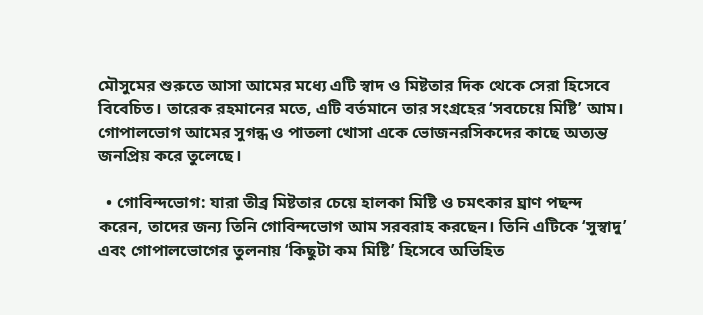মৌসুমের শুরুতে আসা আমের মধ্যে এটি স্বাদ ও মিষ্টতার দিক থেকে সেরা হিসেবে বিবেচিত। তারেক রহমানের মতে, এটি বর্তমানে তার সংগ্রহের ‘সবচেয়ে মিষ্টি’ আম। গোপালভোগ আমের সুগন্ধ ও পাতলা খোসা একে ভোজনরসিকদের কাছে অত্যন্ত জনপ্রিয় করে তুলেছে।

  • গোবিন্দভোগ: যারা তীব্র মিষ্টতার চেয়ে হালকা মিষ্টি ও চমৎকার ঘ্রাণ পছন্দ করেন, তাদের জন্য তিনি গোবিন্দভোগ আম সরবরাহ করছেন। তিনি এটিকে ‘সুস্বাদু’ এবং গোপালভোগের তুলনায় ‘কিছুটা কম মিষ্টি’ হিসেবে অভিহিত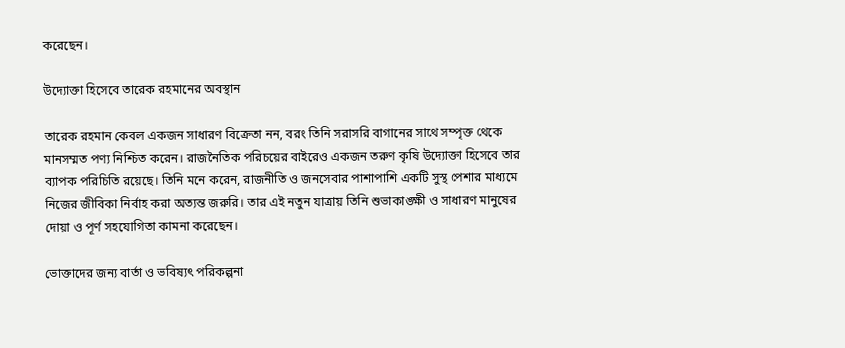করেছেন।

উদ্যোক্তা হিসেবে তারেক রহমানের অবস্থান

তারেক রহমান কেবল একজন সাধারণ বিক্রেতা নন, বরং তিনি সরাসরি বাগানের সাথে সম্পৃক্ত থেকে মানসম্মত পণ্য নিশ্চিত করেন। রাজনৈতিক পরিচয়ের বাইরেও একজন তরুণ কৃষি উদ্যোক্তা হিসেবে তার ব্যাপক পরিচিতি রয়েছে। তিনি মনে করেন, রাজনীতি ও জনসেবার পাশাপাশি একটি সুস্থ পেশার মাধ্যমে নিজের জীবিকা নির্বাহ করা অত্যন্ত জরুরি। তার এই নতুন যাত্রায় তিনি শুভাকাঙ্ক্ষী ও সাধারণ মানুষের দোয়া ও পূর্ণ সহযোগিতা কামনা করেছেন।

ভোক্তাদের জন্য বার্তা ও ভবিষ্যৎ পরিকল্পনা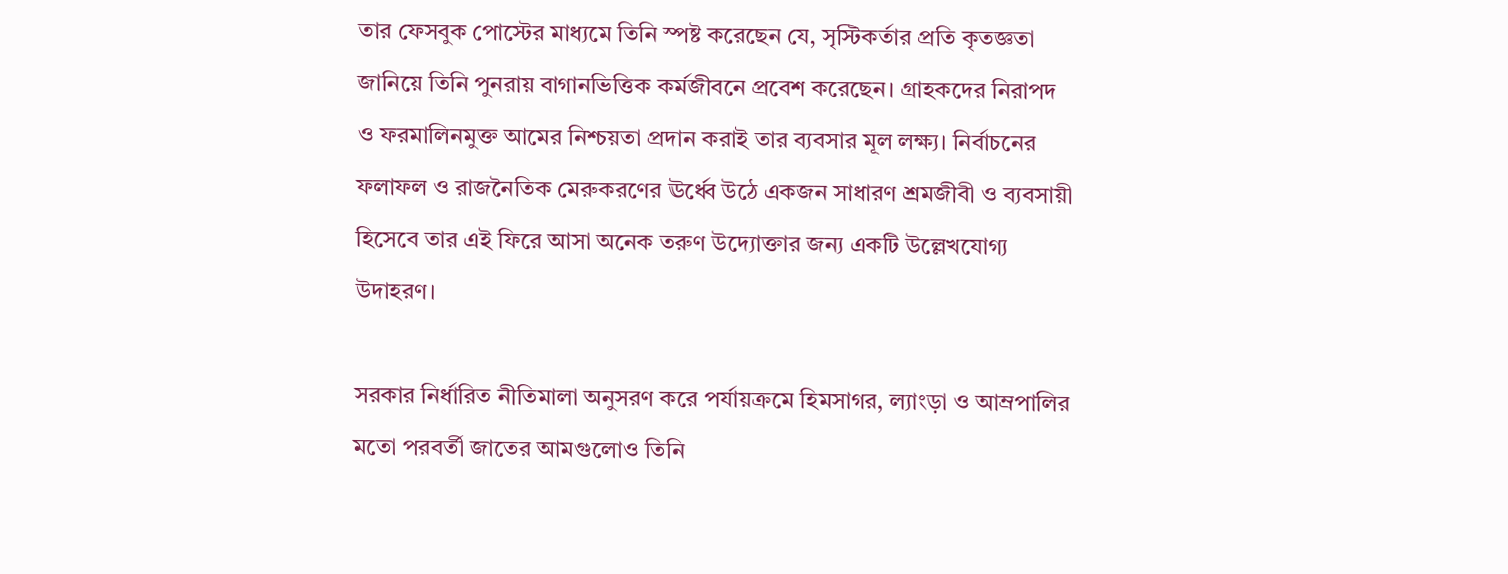তার ফেসবুক পোস্টের মাধ্যমে তিনি স্পষ্ট করেছেন যে, সৃস্টিকর্তার প্রতি কৃতজ্ঞতা জানিয়ে তিনি পুনরায় বাগানভিত্তিক কর্মজীবনে প্রবেশ করেছেন। গ্রাহকদের নিরাপদ ও ফরমালিনমুক্ত আমের নিশ্চয়তা প্রদান করাই তার ব্যবসার মূল লক্ষ্য। নির্বাচনের ফলাফল ও রাজনৈতিক মেরুকরণের ঊর্ধ্বে উঠে একজন সাধারণ শ্রমজীবী ও ব্যবসায়ী হিসেবে তার এই ফিরে আসা অনেক তরুণ উদ্যোক্তার জন্য একটি উল্লেখযোগ্য উদাহরণ।

সরকার নির্ধারিত নীতিমালা অনুসরণ করে পর্যায়ক্রমে হিমসাগর, ল্যাংড়া ও আম্রপালির মতো পরবর্তী জাতের আমগুলোও তিনি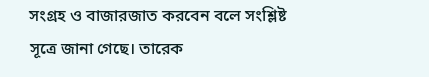সংগ্রহ ও বাজারজাত করবেন বলে সংশ্লিষ্ট সূত্রে জানা গেছে। তারেক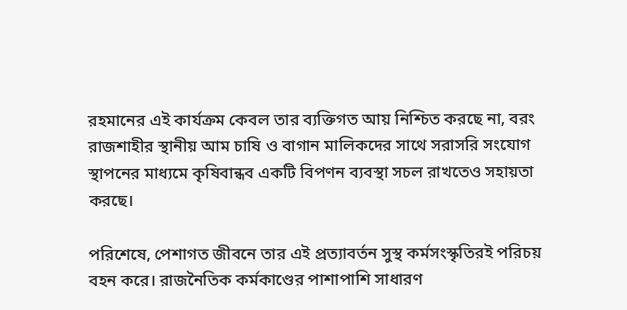রহমানের এই কার্যক্রম কেবল তার ব্যক্তিগত আয় নিশ্চিত করছে না, বরং রাজশাহীর স্থানীয় আম চাষি ও বাগান মালিকদের সাথে সরাসরি সংযোগ স্থাপনের মাধ্যমে কৃষিবান্ধব একটি বিপণন ব্যবস্থা সচল রাখতেও সহায়তা করছে।

পরিশেষে, পেশাগত জীবনে তার এই প্রত্যাবর্তন সুস্থ কর্মসংস্কৃতিরই পরিচয় বহন করে। রাজনৈতিক কর্মকাণ্ডের পাশাপাশি সাধারণ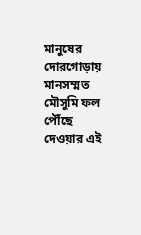মানুষের দোরগোড়ায় মানসম্মত মৌসুমি ফল পৌঁছে দেওয়ার এই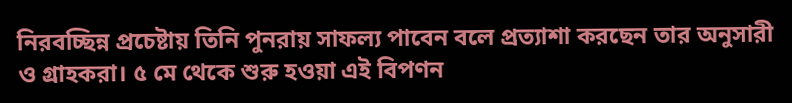নিরবচ্ছিন্ন প্রচেষ্টায় তিনি পুনরায় সাফল্য পাবেন বলে প্রত্যাশা করছেন তার অনুসারী ও গ্রাহকরা। ৫ মে থেকে শুরু হওয়া এই বিপণন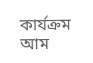কার্যক্রম আম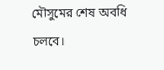মৌসুমের শেষ অবধি চলবে।